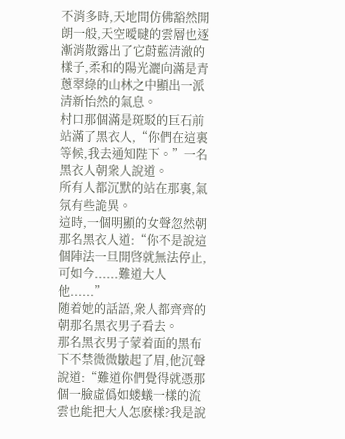不消多時,天地間仿佛豁然開朗一般,天空曖曃的雲層也逐漸消散露出了它蔚藍清澈的樣子,柔和的陽光灑向滿是青蔥翠綠的山林之中顯出一派清新怡然的氣息。
村口那個滿是斑駁的巨石前站滿了黑衣人,“你們在這裏等候,我去通知陛下。”一名黑衣人朝衆人說道。
所有人都沉默的站在那裏,氣氛有些詭異。
這時,一個明顯的女聲忽然朝那名黑衣人道:“你不是說這個陣法一旦開啓就無法停止,可如今......難道大人他......”
随着她的話語,衆人都齊齊的朝那名黑衣男子看去。
那名黑衣男子蒙着面的黑布下不禁微微皺起了眉,他沉聲說道:“難道你們覺得就憑那個一臉虛僞如蝼蟻一樣的流雲也能把大人怎麽樣?我是說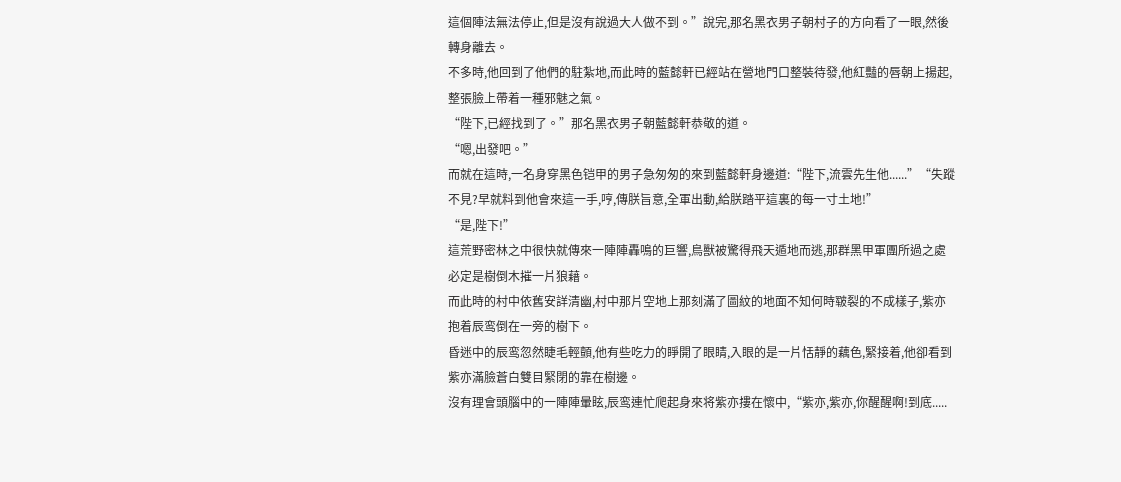這個陣法無法停止,但是沒有說過大人做不到。”說完,那名黑衣男子朝村子的方向看了一眼,然後轉身離去。
不多時,他回到了他們的駐紮地,而此時的藍懿軒已經站在營地門口整裝待發,他紅豔的唇朝上揚起,整張臉上帶着一種邪魅之氣。
“陛下,已經找到了。”那名黑衣男子朝藍懿軒恭敬的道。
“嗯,出發吧。”
而就在這時,一名身穿黑色铠甲的男子急匆匆的來到藍懿軒身邊道:“陛下,流雲先生他......”“失蹤不見?早就料到他會來這一手,哼,傳朕旨意,全軍出動,給朕踏平這裏的每一寸土地!”
“是,陛下!”
這荒野密林之中很快就傳來一陣陣轟鳴的巨響,鳥獸被驚得飛天遁地而逃,那群黑甲軍團所過之處必定是樹倒木摧一片狼藉。
而此時的村中依舊安詳清幽,村中那片空地上那刻滿了圖紋的地面不知何時皲裂的不成樣子,紫亦抱着辰鸾倒在一旁的樹下。
昏迷中的辰鸾忽然睫毛輕顫,他有些吃力的睜開了眼睛,入眼的是一片恬靜的藕色,緊接着,他卻看到紫亦滿臉蒼白雙目緊閉的靠在樹邊。
沒有理會頭腦中的一陣陣暈眩,辰鸾連忙爬起身來将紫亦摟在懷中,“紫亦,紫亦,你醒醒啊!到底.....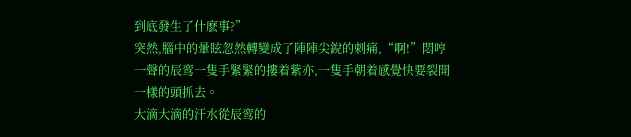到底發生了什麽事?”
突然,腦中的暈眩忽然轉變成了陣陣尖銳的刺痛,“啊!”悶哼一聲的辰鸾一隻手緊緊的摟着紫亦,一隻手朝着感覺快要裂開一樣的頭抓去。
大滴大滴的汗水從辰鸾的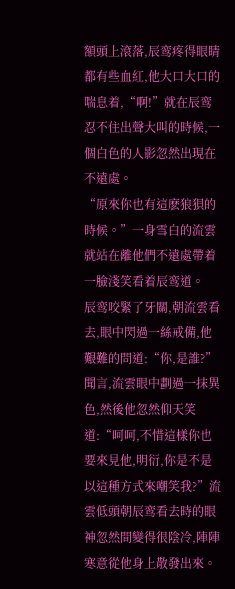額頭上滾落,辰鸾疼得眼睛都有些血紅,他大口大口的喘息着,“啊!”就在辰鸾忍不住出聲大叫的時候,一個白色的人影忽然出現在不遠處。
“原來你也有這麽狼狽的時候。”一身雪白的流雲就站在離他們不遠處帶着一臉淺笑看着辰鸾道。
辰鸾咬緊了牙關,朝流雲看去,眼中閃過一絲戒備,他艱難的問道:“你,是誰?”
聞言,流雲眼中劃過一抹異色,然後他忽然仰天笑道:“呵呵,不惜這樣你也要來見他,明衍,你是不是以這種方式來嘲笑我?”流雲低頭朝辰鸾看去時的眼神忽然間變得很陰冷,陣陣寒意從他身上散發出來。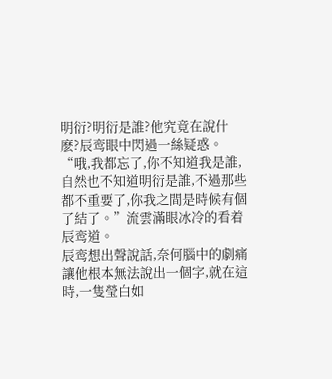明衍?明衍是誰?他究竟在說什麽?辰鸾眼中閃過一絲疑惑。
“哦,我都忘了,你不知道我是誰,自然也不知道明衍是誰,不過那些都不重要了,你我之間是時候有個了結了。”流雲滿眼冰冷的看着辰鸾道。
辰鸾想出聲說話,奈何腦中的劇痛讓他根本無法說出一個字,就在這時,一隻瑩白如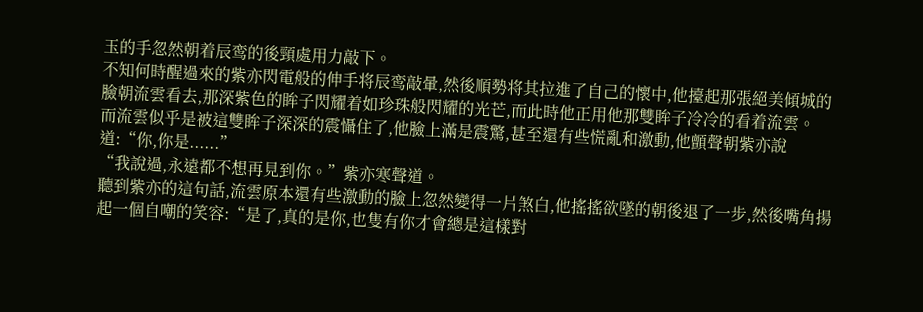玉的手忽然朝着辰鸾的後頸處用力敲下。
不知何時醒過來的紫亦閃電般的伸手将辰鸾敲暈,然後順勢将其拉進了自己的懷中,他擡起那張絕美傾城的臉朝流雲看去,那深紫色的眸子閃耀着如珍珠般閃耀的光芒,而此時他正用他那雙眸子冷冷的看着流雲。
而流雲似乎是被這雙眸子深深的震懾住了,他臉上滿是震驚,甚至還有些慌亂和激動,他顫聲朝紫亦說道:“你,你是......”
“我說過,永遠都不想再見到你。”紫亦寒聲道。
聽到紫亦的這句話,流雲原本還有些激動的臉上忽然變得一片煞白,他搖搖欲墜的朝後退了一步,然後嘴角揚起一個自嘲的笑容:“是了,真的是你,也隻有你才會總是這樣對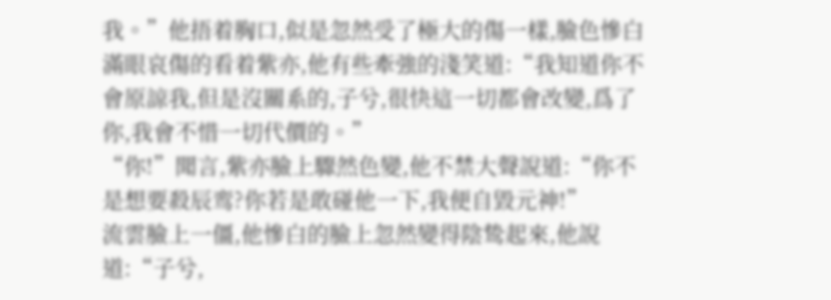我。”他捂着胸口,似是忽然受了極大的傷一樣,臉色慘白滿眼哀傷的看着紫亦,他有些牽強的淺笑道:“我知道你不會原諒我,但是沒關系的,子兮,很快這一切都會改變,爲了你,我會不惜一切代價的。”
“你!”聞言,紫亦臉上驟然色變,他不禁大聲說道:“你不是想要殺辰鸾?你若是敢碰他一下,我便自毀元神!”
流雲臉上一僵,他慘白的臉上忽然變得陰鸷起來,他說道:“子兮,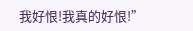我好恨!我真的好恨!”